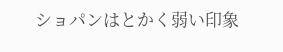ショパンはとかく弱い印象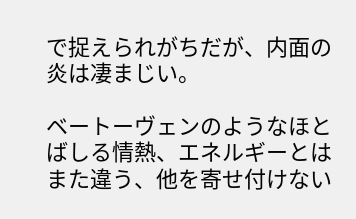で捉えられがちだが、内面の炎は凄まじい。

ベートーヴェンのようなほとばしる情熱、エネルギーとはまた違う、他を寄せ付けない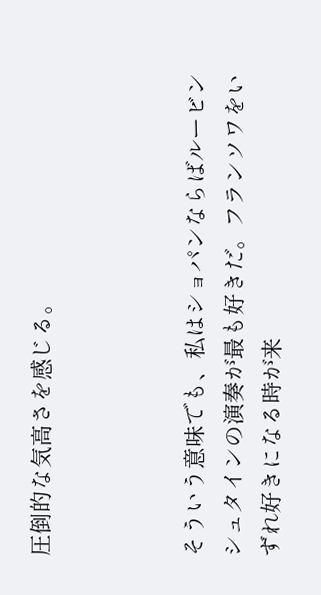圧倒的な気高さを感じる。



そういう意味でも、私はショパンならばルービンシュタインの演奏が最も好きだ。フランソワをいずれ好きになる時が来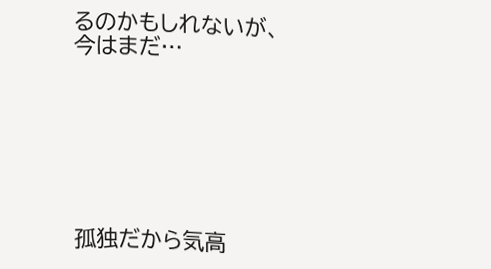るのかもしれないが、今はまだ…







孤独だから気高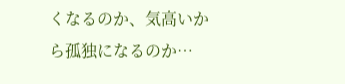くなるのか、気高いから孤独になるのか…